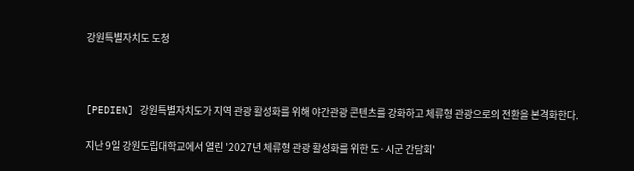강원특별자치도 도청



[PEDIEN] 강원특별자치도가 지역 관광 활성화를 위해 야간관광 콘텐츠를 강화하고 체류형 관광으로의 전환을 본격화한다.

지난 9일 강원도립대학교에서 열린 '2027년 체류형 관광 활성화를 위한 도·시군 간담회'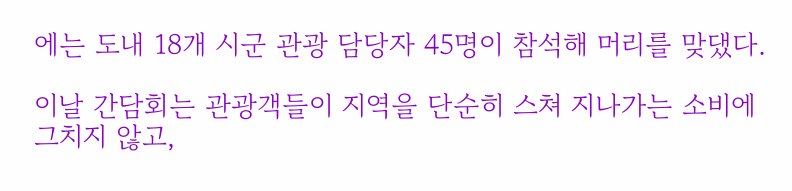에는 도내 18개 시군 관광 담당자 45명이 참석해 머리를 맞댔다.

이날 간담회는 관광객들이 지역을 단순히 스쳐 지나가는 소비에 그치지 않고,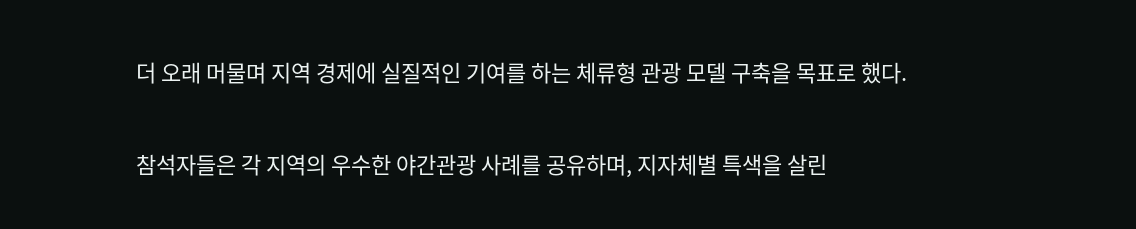더 오래 머물며 지역 경제에 실질적인 기여를 하는 체류형 관광 모델 구축을 목표로 했다.

참석자들은 각 지역의 우수한 야간관광 사례를 공유하며, 지자체별 특색을 살린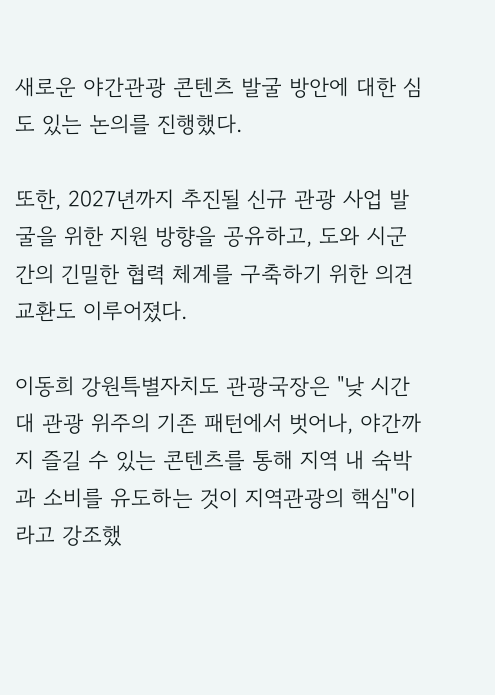새로운 야간관광 콘텐츠 발굴 방안에 대한 심도 있는 논의를 진행했다.

또한, 2027년까지 추진될 신규 관광 사업 발굴을 위한 지원 방향을 공유하고, 도와 시군 간의 긴밀한 협력 체계를 구축하기 위한 의견 교환도 이루어졌다.

이동희 강원특별자치도 관광국장은 "낮 시간대 관광 위주의 기존 패턴에서 벗어나, 야간까지 즐길 수 있는 콘텐츠를 통해 지역 내 숙박과 소비를 유도하는 것이 지역관광의 핵심"이라고 강조했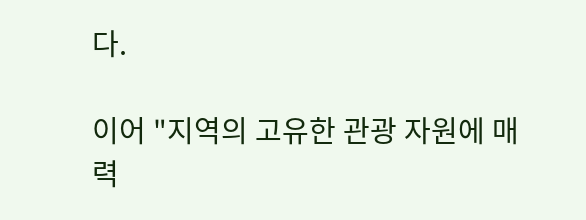다.

이어 "지역의 고유한 관광 자원에 매력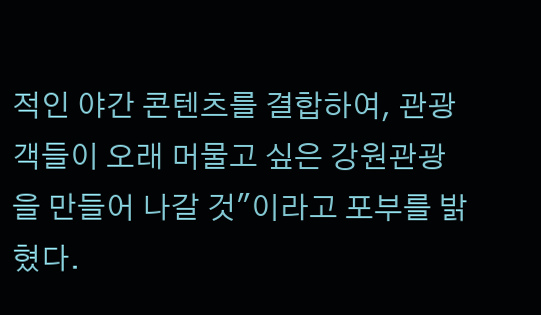적인 야간 콘텐츠를 결합하여, 관광객들이 오래 머물고 싶은 강원관광을 만들어 나갈 것"이라고 포부를 밝혔다.